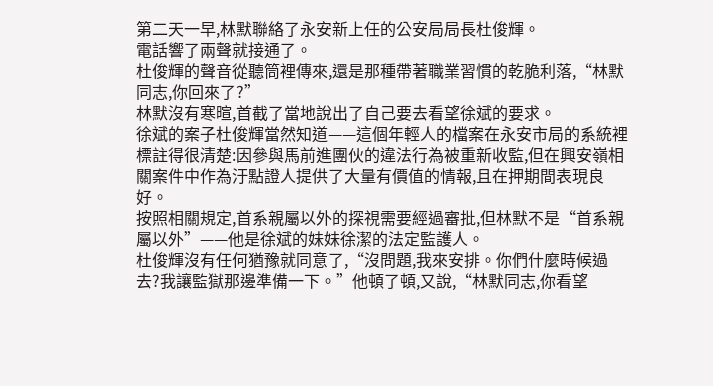第二天一早,林默聯絡了永安新上任的公安局局長杜俊輝。
電話響了兩聲就接通了。
杜俊輝的聲音從聽筒裡傳來,還是那種帶著職業習慣的乾脆利落,“林默同志,你回來了?”
林默沒有寒暄,首截了當地說出了自己要去看望徐斌的要求。
徐斌的案子杜俊輝當然知道——這個年輕人的檔案在永安市局的系統裡標註得很清楚:因參與馬前進團伙的違法行為被重新收監,但在興安嶺相關案件中作為汙點證人提供了大量有價值的情報,且在押期間表現良好。
按照相關規定,首系親屬以外的探視需要經過審批,但林默不是“首系親屬以外”——他是徐斌的妹妹徐潔的法定監護人。
杜俊輝沒有任何猶豫就同意了,“沒問題,我來安排。你們什麼時候過去?我讓監獄那邊準備一下。”他頓了頓,又說,“林默同志,你看望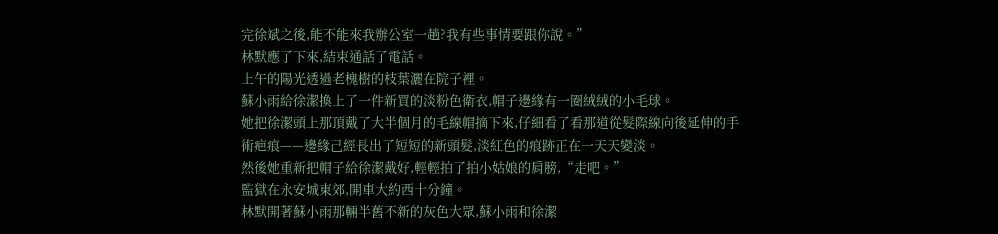完徐斌之後,能不能來我辦公室一趟?我有些事情要跟你說。”
林默應了下來,結束通話了電話。
上午的陽光透過老槐樹的枝葉灑在院子裡。
蘇小雨給徐潔換上了一件新買的淡粉色衛衣,帽子邊緣有一圈絨絨的小毛球。
她把徐潔頭上那頂戴了大半個月的毛線帽摘下來,仔細看了看那道從髮際線向後延伸的手術疤痕——邊緣己經長出了短短的新頭髮,淡紅色的痕跡正在一天天變淡。
然後她重新把帽子給徐潔戴好,輕輕拍了拍小姑娘的肩膀,“走吧。”
監獄在永安城東郊,開車大約西十分鐘。
林默開著蘇小雨那輛半舊不新的灰色大眾,蘇小雨和徐潔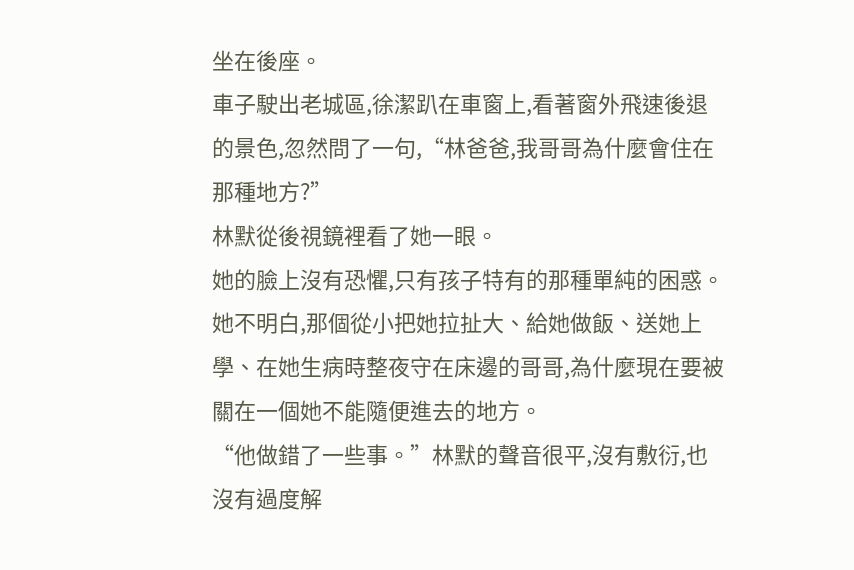坐在後座。
車子駛出老城區,徐潔趴在車窗上,看著窗外飛速後退的景色,忽然問了一句,“林爸爸,我哥哥為什麼會住在那種地方?”
林默從後視鏡裡看了她一眼。
她的臉上沒有恐懼,只有孩子特有的那種單純的困惑。
她不明白,那個從小把她拉扯大、給她做飯、送她上學、在她生病時整夜守在床邊的哥哥,為什麼現在要被關在一個她不能隨便進去的地方。
“他做錯了一些事。”林默的聲音很平,沒有敷衍,也沒有過度解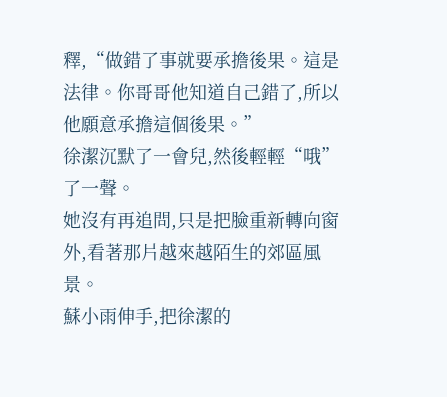釋,“做錯了事就要承擔後果。這是法律。你哥哥他知道自己錯了,所以他願意承擔這個後果。”
徐潔沉默了一會兒,然後輕輕“哦”了一聲。
她沒有再追問,只是把臉重新轉向窗外,看著那片越來越陌生的郊區風景。
蘇小雨伸手,把徐潔的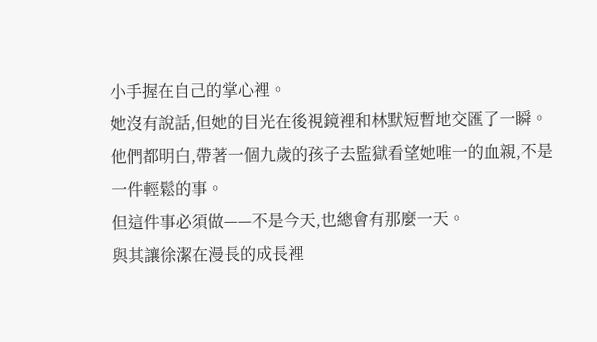小手握在自己的掌心裡。
她沒有說話,但她的目光在後視鏡裡和林默短暫地交匯了一瞬。
他們都明白,帶著一個九歲的孩子去監獄看望她唯一的血親,不是一件輕鬆的事。
但這件事必須做——不是今天,也總會有那麼一天。
與其讓徐潔在漫長的成長裡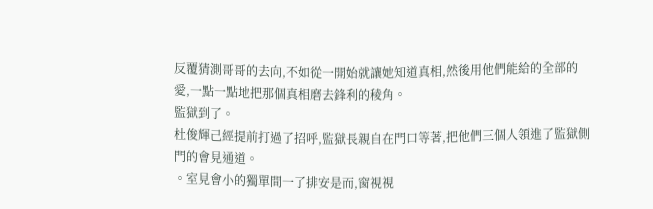反覆猜測哥哥的去向,不如從一開始就讓她知道真相,然後用他們能給的全部的愛,一點一點地把那個真相磨去鋒利的稜角。
監獄到了。
杜俊輝己經提前打過了招呼,監獄長親自在門口等著,把他們三個人領進了監獄側門的會見通道。
。室見會小的獨單間一了排安是而,窗視視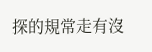探的規常走有沒